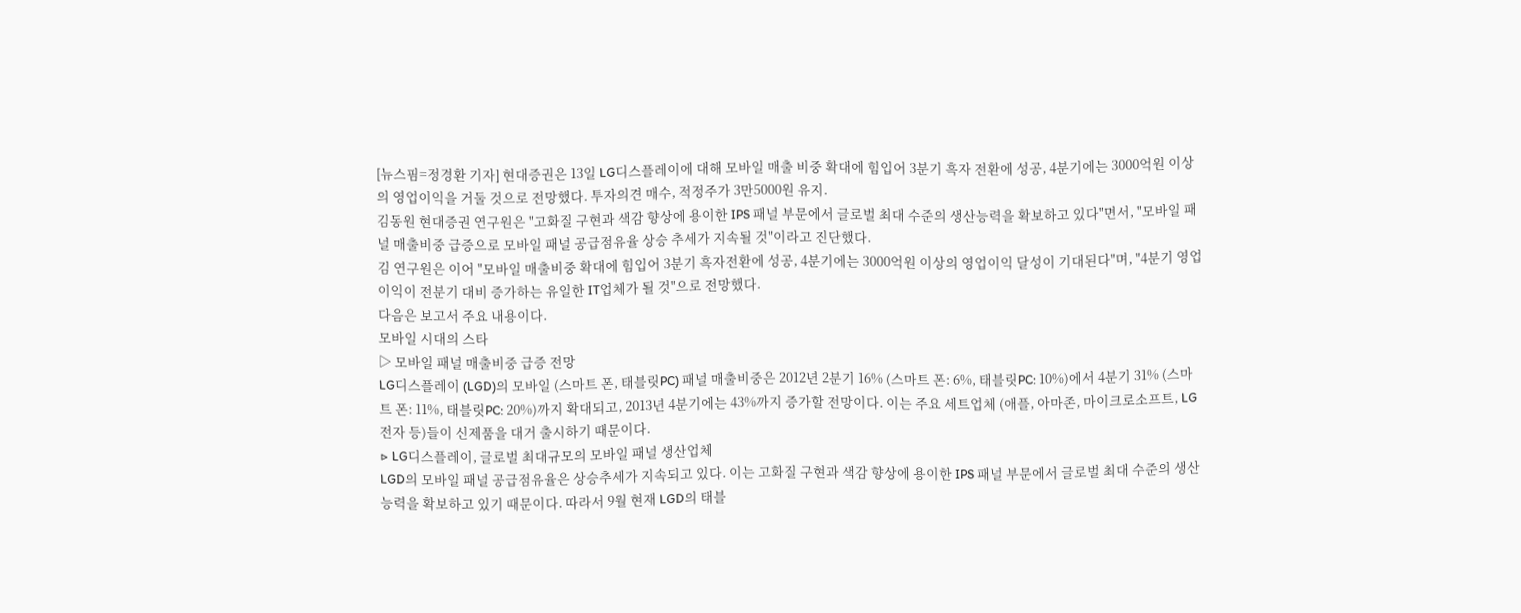[뉴스핌=정경환 기자] 현대증권은 13일 LG디스플레이에 대해 모바일 매출 비중 확대에 힘입어 3분기 흑자 전환에 성공, 4분기에는 3000억원 이상의 영업이익을 거둘 것으로 전망했다. 투자의견 매수, 적정주가 3만5000원 유지.
김동원 현대증권 연구원은 "고화질 구현과 색감 향상에 용이한 IPS 패널 부문에서 글로벌 최대 수준의 생산능력을 확보하고 있다"면서, "모바일 패널 매출비중 급증으로 모바일 패널 공급점유율 상승 추세가 지속될 것"이라고 진단했다.
김 연구원은 이어 "모바일 매출비중 확대에 힘입어 3분기 흑자전환에 성공, 4분기에는 3000억원 이상의 영업이익 달성이 기대된다"며, "4분기 영업이익이 전분기 대비 증가하는 유일한 IT업체가 될 것"으로 전망했다.
다음은 보고서 주요 내용이다.
모바일 시대의 스타
▷ 모바일 패널 매출비중 급증 전망
LG디스플레이 (LGD)의 모바일 (스마트 폰, 태블릿PC) 패널 매출비중은 2012년 2분기 16% (스마트 폰: 6%, 태블릿PC: 10%)에서 4분기 31% (스마트 폰: 11%, 태블릿PC: 20%)까지 확대되고, 2013년 4분기에는 43%까지 증가할 전망이다. 이는 주요 세트업체 (애플, 아마존, 마이크로소프트, LG전자 등)들이 신제품을 대거 출시하기 때문이다.
▷ LG디스플레이, 글로벌 최대규모의 모바일 패널 생산업체
LGD의 모바일 패널 공급점유율은 상승추세가 지속되고 있다. 이는 고화질 구현과 색감 향상에 용이한 IPS 패널 부문에서 글로벌 최대 수준의 생산능력을 확보하고 있기 때문이다. 따라서 9월 현재 LGD의 태블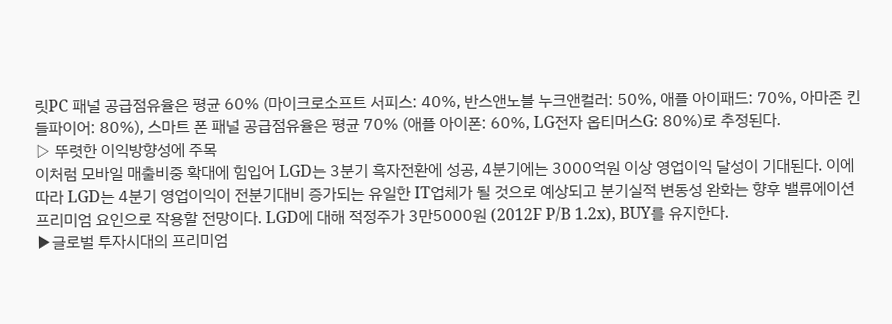릿PC 패널 공급점유율은 평균 60% (마이크로소프트 서피스: 40%, 반스앤노블 누크앤컬러: 50%, 애플 아이패드: 70%, 아마존 킨들파이어: 80%), 스마트 폰 패널 공급점유율은 평균 70% (애플 아이폰: 60%, LG전자 옵티머스G: 80%)로 추정된다.
▷ 뚜렷한 이익방향성에 주목
이처럼 모바일 매출비중 확대에 힘입어 LGD는 3분기 흑자전환에 성공, 4분기에는 3000억원 이상 영업이익 달성이 기대된다. 이에 따라 LGD는 4분기 영업이익이 전분기대비 증가되는 유일한 IT업체가 될 것으로 예상되고 분기실적 변동성 완화는 향후 밸류에이션 프리미엄 요인으로 작용할 전망이다. LGD에 대해 적정주가 3만5000원 (2012F P/B 1.2x), BUY를 유지한다.
▶글로벌 투자시대의 프리미엄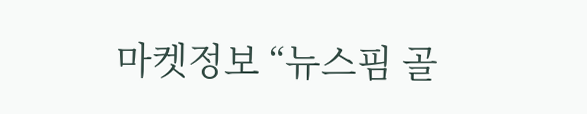마켓정보 “뉴스핌 골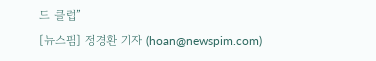드 클럽”
[뉴스핌] 정경환 기자 (hoan@newspim.com)